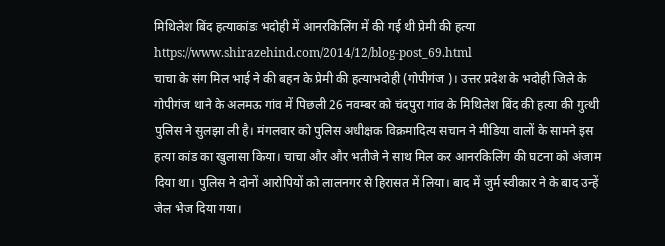मिथिलेश बिंद हत्याकांडः भदोही में आनरकिलिंग में की गई थी प्रेमी की हत्या
https://www.shirazehind.com/2014/12/blog-post_69.html
चाचा के संग मिल भाई ने की बहन के प्रेमी की हत्याभदोही (गोपीगंज )। उत्तर प्रदेश के भदोही जिले के गोपीगंज थाने के अलमऊ गांव में पिछली 26 नवम्बर को चंदपुरा गांव के मिथिलेश बिंद की हत्या की गुत्थी पुलिस ने सुलझा ली है। मंगलवार को पुलिस अधीक्षक विक्रमादित्य सचान ने मीडिया वालों के सामने इस हत्या कांड का खुलासा किया। चाचा और और भतीजे ने साथ मिल कर आनरकिलिंग की घटना को अंजाम दिया था। पुलिस ने दोनों आरोपियों को लालनगर से हिरासत में लिया। बाद में जुर्म स्वीकार ने के बाद उन्हें जेल भेज दिया गया।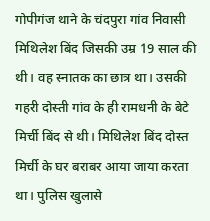गोपीगंज थाने के चंदपुरा गांव निवासी मिथिलेश बिंद जिसकी उम्र 19 साल की थी। वह स्नातक का छात्र था। उसकी गहरी दोस्ती गांव के ही रामधनी के बेटे मिर्ची बिंद से थी। मिथिलेश बिंद दोस्त मिर्ची के घर बराबर आया जाया करता था। पुलिस खुलासे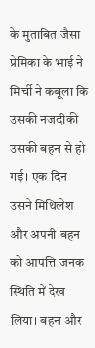के मुताबित जैसा प्रेमिका के भाई ने मिर्ची ने कबूला कि उसकी नजदीकी उसकी बहन से हो गई। एक दिन उसने मिथिलेश और अपनी बहन को आपत्ति जनक स्थिति में देख लिया। बहन और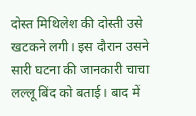दोस्त मिथिलेश की दोस्ती उसे खटकने लगी। इस दौरान उसने सारी घटना की जानकारी चाचा लल्लू बिंद को बताई। बाद में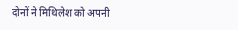दोनों ने मिथिलेश को अपनी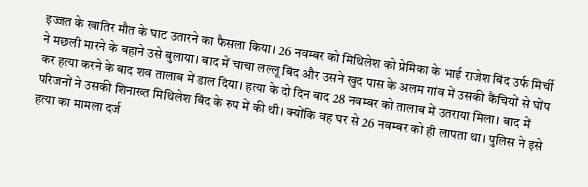इज्जत के खातिर मौत के घाट उतारने का फैसला किया। 26 नवम्बर को मिथिलेश को प्रेमिका के भाई राजेश बिंद उर्फ मिर्ची ने मछली मारने के बहाने उसे बुलाया। बाद में चाचा लल्लू बिंद और उसने खुद पास के अलम गांव में उसकी कैंचियों से घोंप कर हत्या करने के बाद शव तालाब में डाल दिया। हत्या के दो दिन बाद 28 नवम्बर को तालाब में उतराया मिला। बाद में परिजनों ने उसकी शिनाख्त मिथिलेश बिंद के रुप में की थी। क्योंकि वह घर से 26 नवम्बर को ही लापता था। पुलिस ने इसे हत्या का मामला दर्ज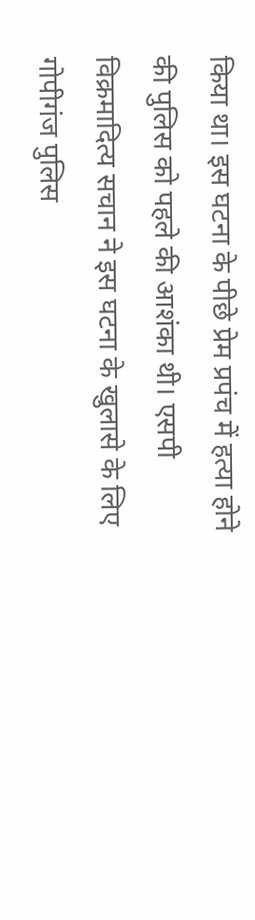किया था। इस घटना के पीछे प्रेम प्रपंच में हत्या होने की पुलिस को पहले की आशंका थी। एसपी विक्रमादित्य सचान ने इस घटना के खुलासे के लिए गोपीगंज पुलिस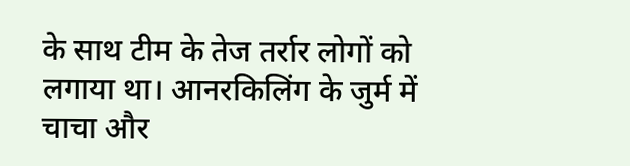के साथ टीम के तेज तर्रार लोगों को लगाया था। आनरकिलिंग के जुर्म में चाचा और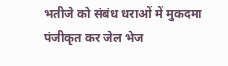भतीजे को संबंध धराओं में मुकदमा पंजीकृत कर जेल भेज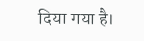दिया गया है।